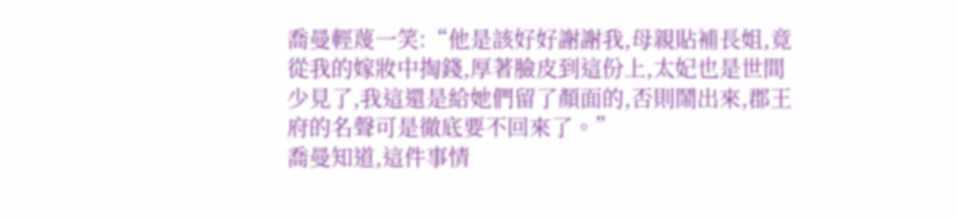喬曼輕蔑一笑:“他是該好好謝謝我,母親貼補長姐,竟從我的嫁妝中掏錢,厚著臉皮到這份上,太妃也是世間少見了,我這還是給她們留了顏面的,否則鬧出來,郡王府的名聲可是徹底要不回來了。”
喬曼知道,這件事情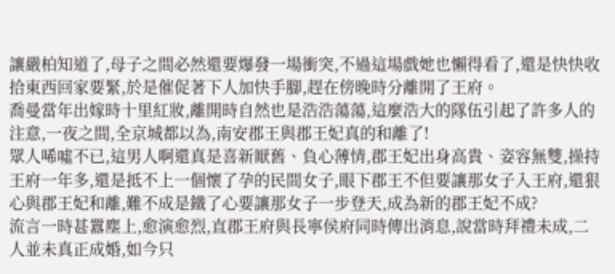讓嚴柏知道了,母子之間必然還要爆發一場衝突,不過這場戲她也懶得看了,還是快快收拾東西回家要緊,於是催促著下人加快手腳,趕在傍晚時分離開了王府。
喬曼當年出嫁時十里紅妝,離開時自然也是浩浩蕩蕩,這麼浩大的隊伍引起了許多人的注意,一夜之間,全京城都以為,南安郡王與郡王妃真的和離了!
眾人唏噓不已,這男人啊還真是喜新厭舊、負心薄情,郡王妃出身高貴、姿容無雙,操持王府一年多,還是抵不上一個懷了孕的民間女子,眼下郡王不但要讓那女子入王府,還狠心與郡王妃和離,難不成是鐵了心要讓那女子一步登天,成為新的郡王妃不成?
流言一時甚囂塵上,愈演愈烈,直郡王府與長寧侯府同時傳出消息,說當時拜禮未成,二人並未真正成婚,如今只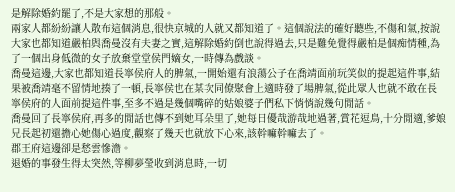是解除婚約罷了,不是大家想的那般。
兩家人都紛紛讓人散布這個消息,很快京城的人就又都知道了。這個說法的確好聽些,不傷和氣,按說大家也都知道嚴柏與喬曼沒有夫妻之實,這解除婚約倒也說得過去,只是難免覺得嚴柏是個痴情種,為了一個出身低微的女子放棄堂堂侯門嫡女,一時傳為戲談。
喬曼這邊,大家也都知道長寧侯府人的脾氣,一開始還有浪蕩公子在喬靖面前玩笑似的提起這件事,結果被喬靖毫不留情地揍了一頓,長寧侯也在某次同僚聚會上適時發了場脾氣,從此眾人也就不敢在長寧侯府的人面前提這件事,至多不過是幾個嘴碎的姑娘婆子們私下悄悄說幾句閒話。
喬曼回了長寧侯府,再多的閒話也傳不到她耳朵里了,她每日優哉游哉地過著,賞花逗鳥,十分閒適,爹娘兄長起初還擔心她傷心過度,觀察了幾天也就放下心來,該幹嘛幹嘛去了。
郡王府這邊卻是愁雲慘澹。
退婚的事發生得太突然,等柳夢瑩收到消息時,一切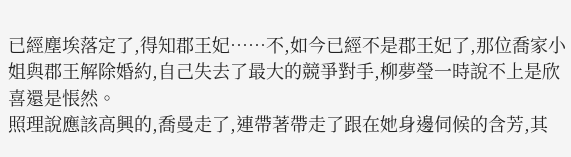已經塵埃落定了,得知郡王妃……不,如今已經不是郡王妃了,那位喬家小姐與郡王解除婚約,自己失去了最大的競爭對手,柳夢瑩一時說不上是欣喜還是悵然。
照理說應該高興的,喬曼走了,連帶著帶走了跟在她身邊伺候的含芳,其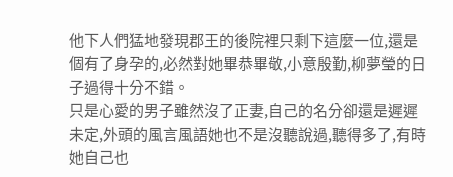他下人們猛地發現郡王的後院裡只剩下這麼一位,還是個有了身孕的,必然對她畢恭畢敬,小意殷勤,柳夢瑩的日子過得十分不錯。
只是心愛的男子雖然沒了正妻,自己的名分卻還是遲遲未定,外頭的風言風語她也不是沒聽說過,聽得多了,有時她自己也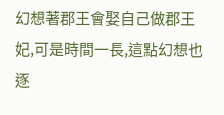幻想著郡王會娶自己做郡王妃,可是時間一長,這點幻想也逐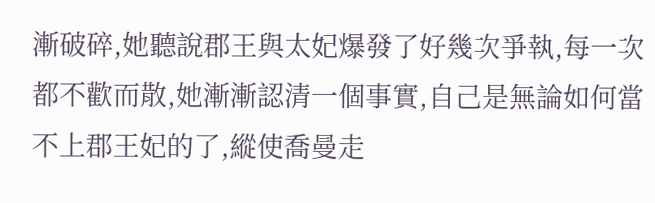漸破碎,她聽說郡王與太妃爆發了好幾次爭執,每一次都不歡而散,她漸漸認清一個事實,自己是無論如何當不上郡王妃的了,縱使喬曼走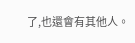了,也還會有其他人。